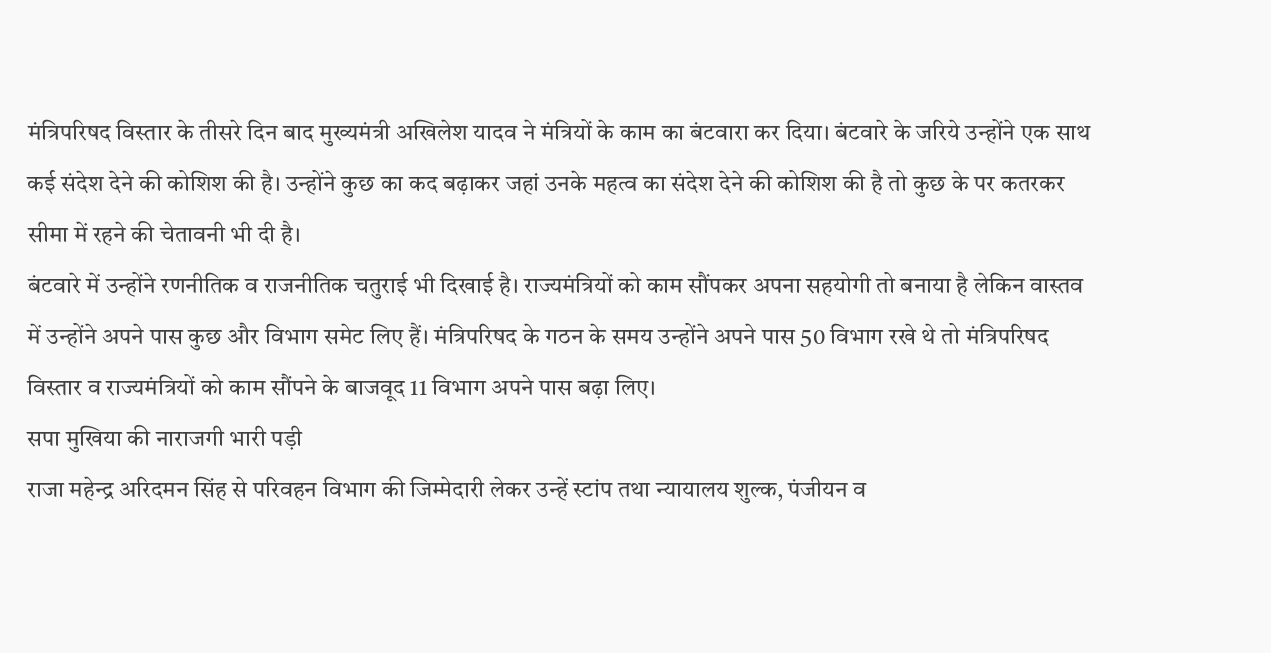मंत्रिपरिषद विस्तार के तीसरे दिन बाद मुख्यमंत्री अखिलेश यादव ने मंत्रियों के काम का बंटवारा कर दिया। बंटवारे के जरिये उन्होंने एक साथ कई संदेश देने की कोशिश की है। उन्होंने कुछ का कद बढ़ाकर जहां उनके महत्व का संदेश देने की कोशिश की है तो कुछ के पर कतरकर सीमा में रहने की चेतावनी भी दी है।
बंटवारे में उन्होंने रणनीतिक व राजनीतिक चतुराई भी दिखाई है। राज्यमंत्रियों को काम सौंपकर अपना सहयोगी तो बनाया है लेकिन वास्तव में उन्होंने अपने पास कुछ और विभाग समेट लिए हैं। मंत्रिपरिषद के गठन के समय उन्होंने अपने पास 50 विभाग रखे थे तो मंत्रिपरिषद विस्तार व राज्यमंत्रियों को काम सौंपने के बाजवूद 11 विभाग अपने पास बढ़ा लिए।
सपा मुखिया की नाराजगी भारी पड़ी
राजा महेन्द्र अरिदमन सिंह से परिवहन विभाग की जिम्मेदारी लेकर उन्हें स्टांप तथा न्यायालय शुल्क, पंजीयन व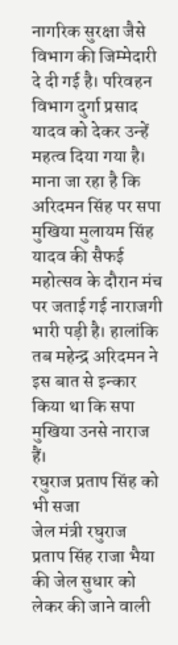नागरिक सुरक्षा जैसे विभाग की जिम्मेदारी दे दी गई है। परिवहन विभाग दुर्गा प्रसाद यादव को देकर उन्हें महत्व दिया गया है। माना जा रहा है कि अरिदमन सिंह पर सपा मुखिया मुलायम सिंह यादव की सैफई महोत्सव के दौरान मंच पर जताई गई नाराजगी भारी पड़ी है। हालांकि तब महेन्द्र अरिदमन ने इस बात से इन्कार किया था कि सपा मुखिया उनसे नाराज हैं।
रघुराज प्रताप सिंह को भी सजा
जेल मंत्री रघुराज प्रताप सिंह राजा भैया की जेल सुधार को लेकर की जाने वाली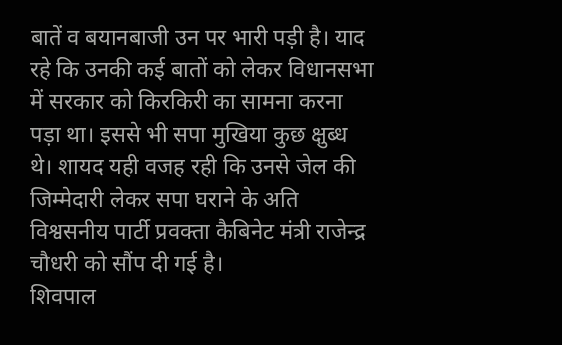बातें व बयानबाजी उन पर भारी पड़ी है। याद रहे कि उनकी कई बातों को लेकर विधानसभा में सरकार को किरकिरी का सामना करना पड़ा था। इससे भी सपा मुखिया कुछ क्षुब्ध थे। शायद यही वजह रही कि उनसे जेल की जिम्मेदारी लेकर सपा घराने के अति विश्वसनीय पार्टी प्रवक्ता कैबिनेट मंत्री राजेन्द्र चौधरी को सौंप दी गई है।
शिवपाल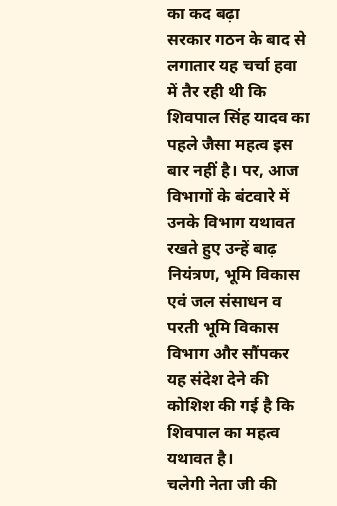का कद बढ़ा
सरकार गठन के बाद से लगातार यह चर्चा हवा में तैर रही थी कि शिवपाल सिंह यादव का पहले जैसा महत्व इस बार नहीं है। पर, आज विभागों के बंटवारे में उनके विभाग यथावत रखते हुए उन्हें बाढ़ नियंत्रण, भूमि विकास एवं जल संसाधन व परती भूमि विकास विभाग और सौंपकर यह संदेश देने की कोशिश की गई है कि शिवपाल का महत्व यथावत है।
चलेगी नेता जी की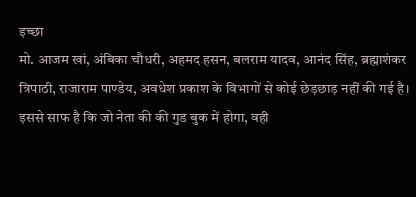इच्छा
मो. आजम खां, अंबिका चौधरी, अहमद हसन, बलराम यादव, आनंद सिंह, ब्रह्माशंकर त्रिपाठी, राजाराम पाण्डेय, अवधेश प्रकाश के विभागों से कोई छेड़छाड़ नहीं की गई है। इससे साफ है कि जो नेता की की गुड बुक में होगा, वही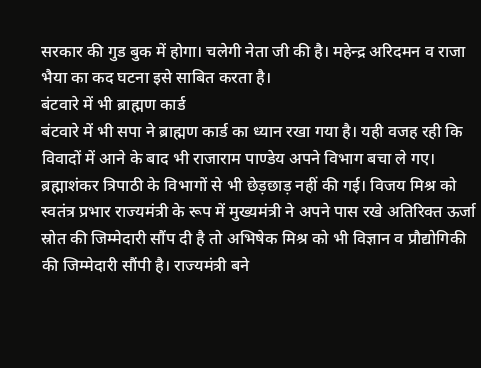सरकार की गुड बुक में होगा। चलेगी नेता जी की है। महेन्द्र अरिदमन व राजा भैया का कद घटना इसे साबित करता है।
बंटवारे में भी ब्राह्मण कार्ड
बंटवारे में भी सपा ने ब्राह्मण कार्ड का ध्यान रखा गया है। यही वजह रही कि विवादों में आने के बाद भी राजाराम पाण्डेय अपने विभाग बचा ले गए। ब्रह्माशंकर त्रिपाठी के विभागों से भी छेड़छाड़ नहीं की गई। विजय मिश्र को स्वतंत्र प्रभार राज्यमंत्री के रूप में मुख्यमंत्री ने अपने पास रखे अतिरिक्त ऊर्जा स्रोत की जिम्मेदारी सौंप दी है तो अभिषेक मिश्र को भी विज्ञान व प्रौद्योगिकी की जिम्मेदारी सौंपी है। राज्यमंत्री बने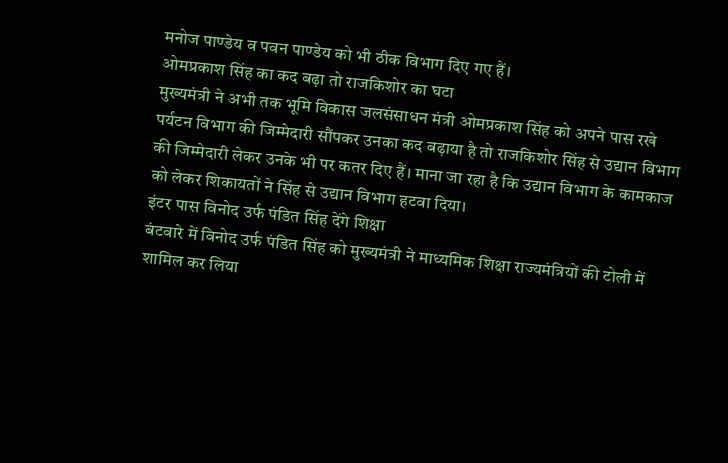मनोज पाण्डेय व पवन पाण्डेय को भी ठीक विभाग दिए गए हैं।
ओमप्रकाश सिंह का कद बढ़ा तो राजकिशोर का घटा
मुख्यमंत्री ने अभी तक भूमि विकास जलसंसाधन मंत्री ओमप्रकाश सिंह को अपने पास रखे पर्यटन विभाग की जिम्मेदारी सौंपकर उनका कद बढ़ाया है तो राजकिशोर सिंह से उद्यान विभाग की जिम्मेदारी लेकर उनके भी पर कतर दिए हैं। माना जा रहा है कि उद्यान विभाग के कामकाज को लेकर शिकायतों ने सिंह से उद्यान विभाग हटवा दिया।
इंटर पास विनोद उर्फ पंडित सिंह देंगे शिक्षा
बंटवारे में विनोद उर्फ पंडित सिंह को मुख्यमंत्री ने माध्यमिक शिक्षा राज्यमंत्रियों की टोली में शामिल कर लिया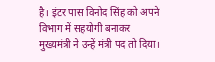है। इंटर पास विनोद सिंह को अपने विभाग में सहयोगी बनाकर मुख्यमंत्री ने उन्हें मंत्री पद तो दिया।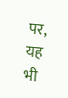पर, यह भी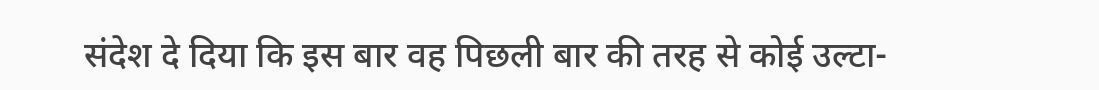संदेश दे दिया कि इस बार वह पिछली बार की तरह से कोई उल्टा-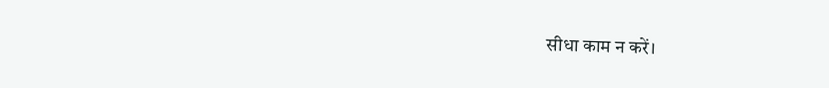सीधा काम न करें।